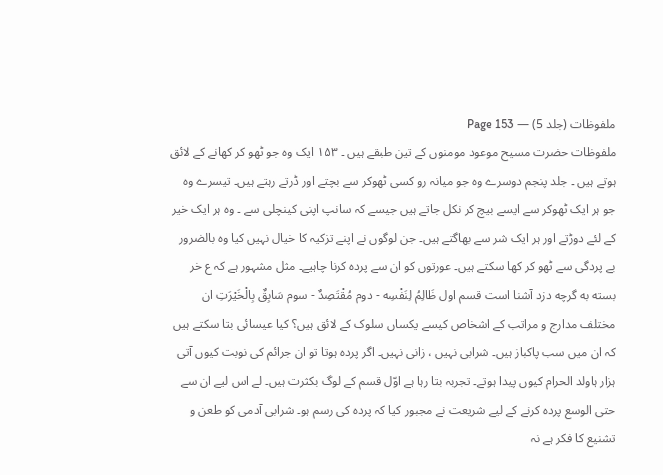ملفوظات (جلد 5) — Page 153
ملفوظات حضرت مسیح موعود مومنوں کے تین طبقے ہیں ۔ ۱۵۳ ایک وہ جو ٹھو کر کھانے کے لائق ہوتے ہیں ۔ جلد پنجم دوسرے وہ جو میانہ رو کسی ٹھوکر سے بچتے اور ڈرتے رہتے ہیں۔ تیسرے وہ جو ہر ایک ٹھوکر سے ایسے بیچ کر نکل جاتے ہیں جیسے کہ سانپ اپنی کینچلی سے ۔ وہ ہر ایک خیر کے لئے دوڑتے اور ہر ایک شر سے بھاگتے ہیں۔ جن لوگوں نے اپنے تزکیہ کا خیال نہیں کیا وہ بالضرور بے پردگی سے ٹھو کر کھا سکتے ہیں۔ عورتوں کو ان سے پردہ کرنا چاہیے۔ مثل مشہور ہے کہ ع خر بسته به گرچه دزد آشنا است قسم اول ظَالِمُ لِنَفْسِه - دوم مُقْتَصِدٌ - سوم سَابِقٌ بِالْخَيْرَتِ ان مختلف مدارج و مراتب کے اشخاص کیسے یکساں سلوک کے لائق ہیں؟ کیا عیسائی بتا سکتے ہیں کہ ان میں سب پاکباز ہیں۔ شرابی نہیں ، زانی نہیں۔ اگر پردہ ہوتا تو ان جرائم کی نوبت کیوں آتی ہزار ہاولد الحرام کیوں پیدا ہوتے۔ تجربہ بتا رہا ہے اوّل قسم کے لوگ بکثرت ہیں۔ لے اس لیے ان سے حتی الوسع پردہ کرنے کے لیے شریعت نے مجبور کیا کہ پردہ کی رسم ہو۔ شرابی آدمی کو طعن و تشنیع کا فکر ہے نہ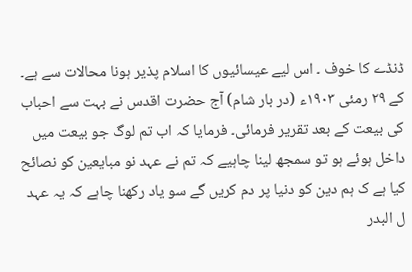ڈنڈے کا خوف ۔ اس لیے عیسائیوں کا اسلام پذیر ہونا محالات سے ہے۔ کے ۲۹ رمئی ۱۹۰۳ء (در بار شام) آج حضرت اقدس نے بہت سے احباب کی بیعت کے بعد تقریر فرمائی۔ فرمایا کہ اب تم لوگ جو بیعت میں داخل ہوئے ہو تو سمجھ لینا چاہیے کہ تم نے عہد نو مبایعین کو نصائح کیا ہے ک ہم دین کو دنیا پر دم کریں گے سو یاد رکھنا چاہے کہ یہ عہد ل البدر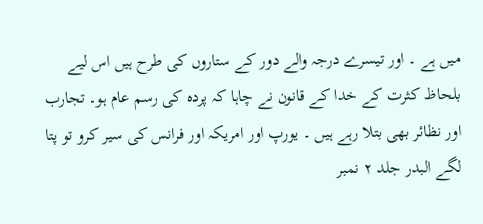میں ہے ۔ اور تیسرے درجہ والے دور کے ستاروں کی طرح ہیں اس لیے بلحاظ کثرت کے خدا کے قانون نے چاہا کہ پردہ کی رسم عام ہو۔ تجارب اور نظائر بھی بتلا رہے ہیں ۔ یورپ اور امریکہ اور فرانس کی سیر کرو تو پتا لگے البدر جلد ۲ نمبر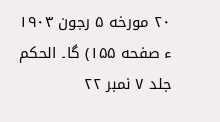۲۰ مورخه ۵ رجون ۱۹۰۳ ء صفحه ۱۵۵) گا۔ الحکم جلد ۷ نمبر ۲۲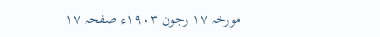مورخہ ۱۷ رجون ۱۹۰۳ء صفحہ ۱۷